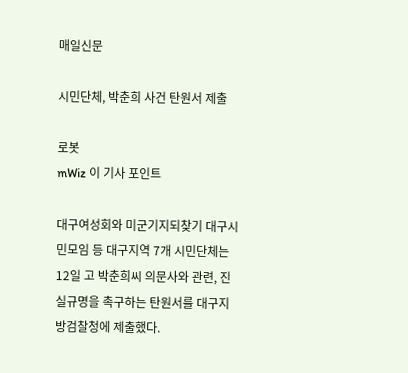매일신문

시민단체, 박춘희 사건 탄원서 제출

로봇
mWiz 이 기사 포인트

대구여성회와 미군기지되찾기 대구시민모임 등 대구지역 7개 시민단체는 12일 고 박춘희씨 의문사와 관련, 진실규명을 촉구하는 탄원서를 대구지방검찰청에 제출했다.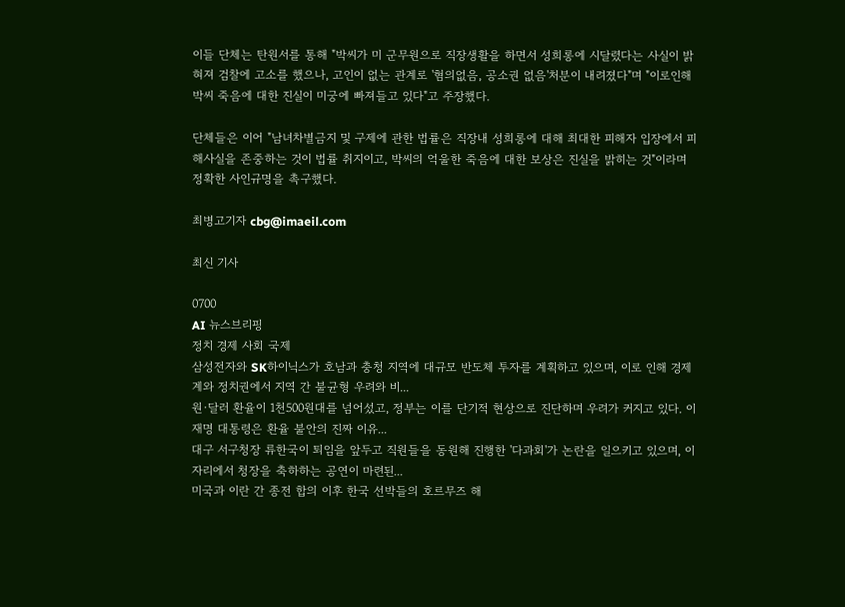이들 단체는 탄원서를 통해 "박씨가 미 군무원으로 직장생활을 하면서 성희롱에 시달렸다는 사실이 밝혀져 검찰에 고소를 했으나, 고인이 없는 관계로 '혐의없음, 공소권 없음'처분이 내려졌다"며 "이로인해 박씨 죽음에 대한 진실이 미궁에 빠져들고 있다"고 주장했다.

단체들은 이어 "남녀차별금지 및 구제에 관한 법률은 직장내 성희롱에 대해 최대한 피해자 입장에서 피해사실을 존중하는 것이 법률 취지이고, 박씨의 억울한 죽음에 대한 보상은 진실을 밝히는 것"이라며 정확한 사인규명을 촉구했다.

최병고기자 cbg@imaeil.com

최신 기사

0700
AI 뉴스브리핑
정치 경제 사회 국제
삼성전자와 SK하이닉스가 호남과 충청 지역에 대규모 반도체 투자를 계획하고 있으며, 이로 인해 경제계와 정치권에서 지역 간 불균형 우려와 비...
원·달러 환율이 1천500원대를 넘어섰고, 정부는 이를 단기적 현상으로 진단하며 우려가 커지고 있다. 이재명 대통령은 환율 불안의 진짜 이유...
대구 서구청장 류한국이 퇴임을 앞두고 직원들을 동원해 진행한 '다과회'가 논란을 일으키고 있으며, 이 자리에서 청장을 축하하는 공연이 마련된...
미국과 이란 간 종전 합의 이후 한국 선박들의 호르무즈 해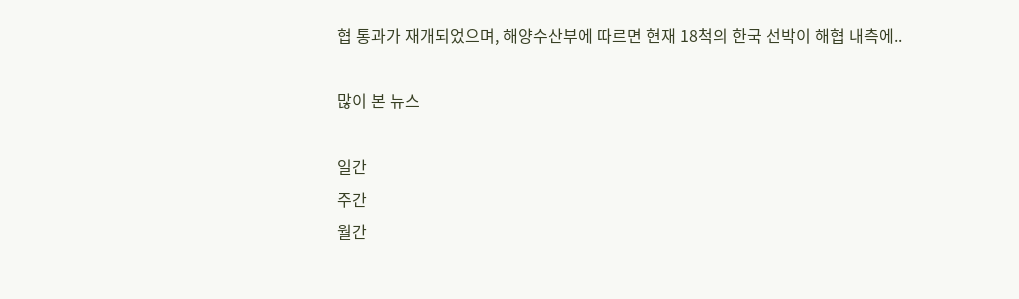협 통과가 재개되었으며, 해양수산부에 따르면 현재 18척의 한국 선박이 해협 내측에..

많이 본 뉴스

일간
주간
월간